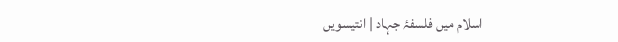اسلام میں فلسفۂ جہاد | انتیسویں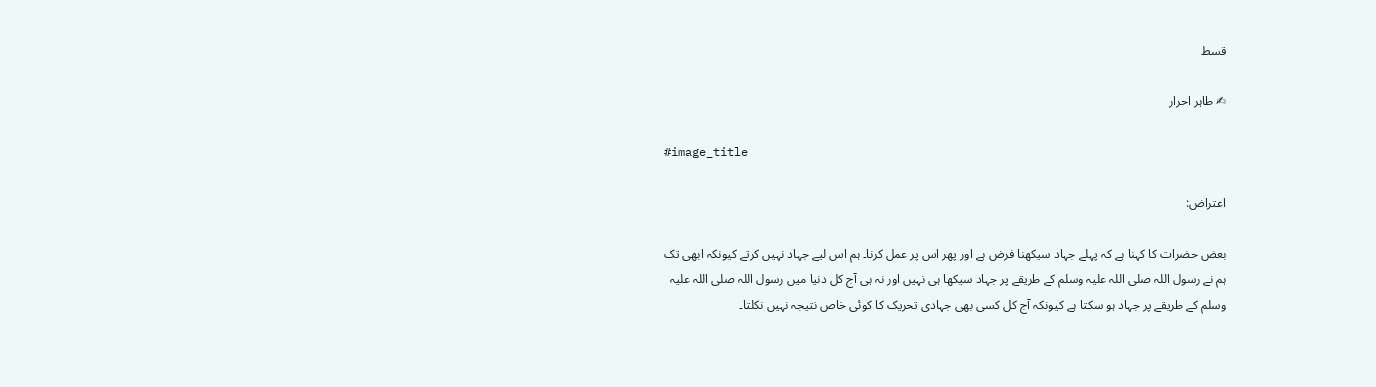قسط

✍ طاہر احرار

#image_title

اعتراض:

بعض حضرات کا کہنا ہے کہ پہلے جہاد سیکھنا فرض ہے اور پھر اس پر عمل کرنا۔ ہم اس لیے جہاد نہیں کرتے کیونکہ ابھی تک ہم نے رسول اللہ صلی اللہ علیہ وسلم کے طریقے پر جہاد سیکھا ہی نہیں اور نہ ہی آج کل دنیا میں رسول اللہ صلی اللہ علیہ وسلم کے طریقے پر جہاد ہو سکتا ہے کیونکہ آج کل کسی بھی جہادی تحریک کا کوئی خاص نتیجہ نہیں نکلتا۔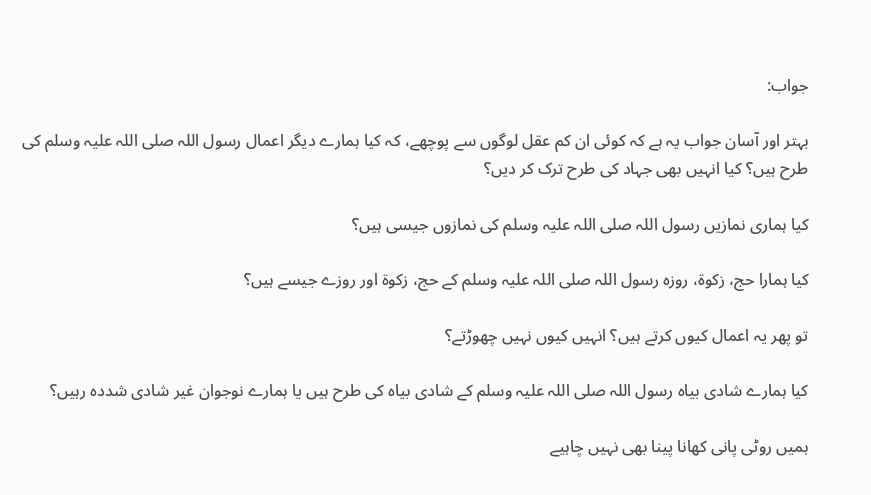جواب:

بہتر اور آسان جواب یہ ہے کہ کوئی ان کم عقل لوگوں سے پوچھے، کہ کیا ہمارے دیگر اعمال رسول اللہ صلی اللہ علیہ وسلم کی طرح ہیں؟ کیا انہیں بھی جہاد کی طرح ترک کر دیں؟

کیا ہماری نمازیں رسول اللہ صلی اللہ علیہ وسلم کی نمازوں جیسی ہیں؟

کیا ہمارا حج، زکوۃ، روزہ رسول اللہ صلی اللہ علیہ وسلم کے حج، زکوۃ اور روزے جیسے ہیں؟

تو پھر یہ اعمال کیوں کرتے ہیں؟ انہیں کیوں نہیں چھوڑتے؟

کیا ہمارے شادی بیاہ رسول اللہ صلی اللہ علیہ وسلم کے شادی بیاہ کی طرح ہیں یا ہمارے نوجوان غیر شادی شددہ رہیں؟

ہمیں روٹی پانی کھانا پینا بھی نہیں چاہیے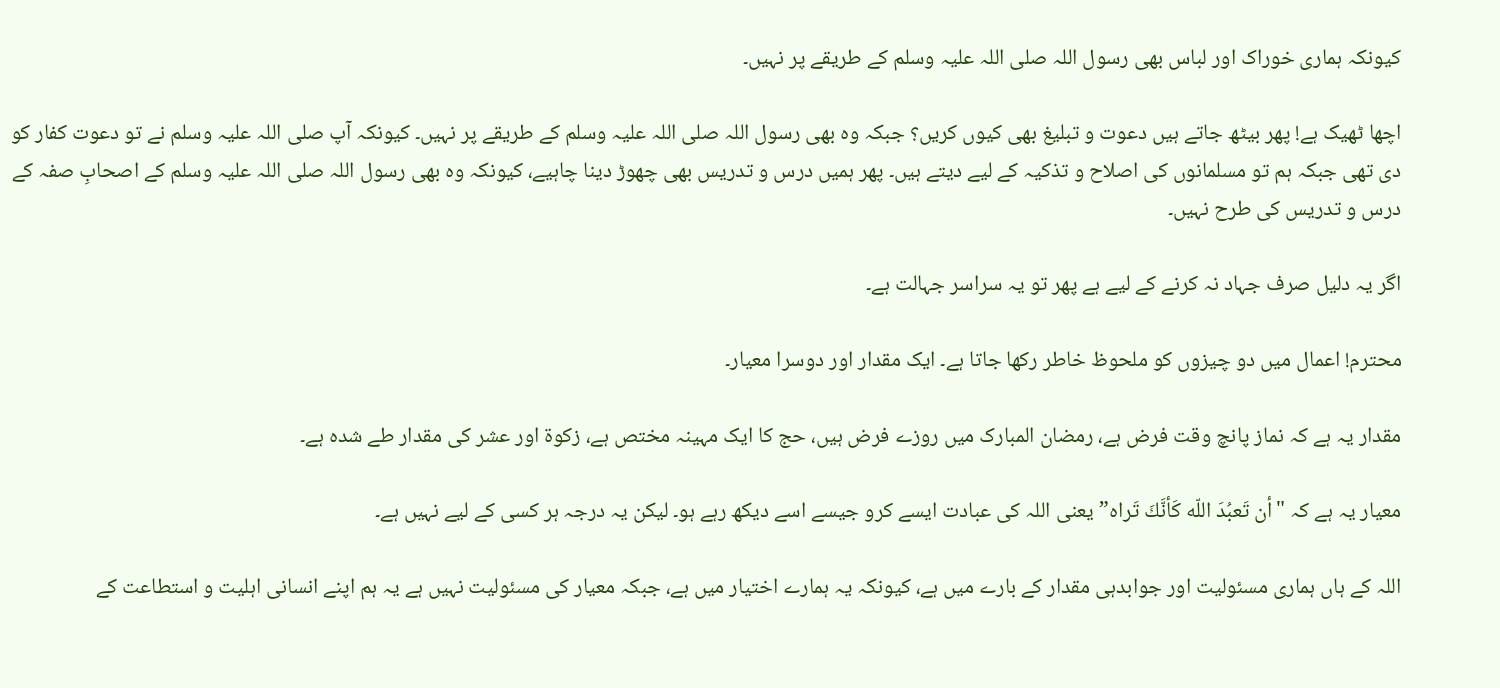کیونکہ ہماری خوراک اور لباس بھی رسول اللہ صلی اللہ علیہ وسلم کے طریقے پر نہیں۔

اچھا ٹھیک ہے! پھر بیٹھ جاتے ہیں دعوت و تبلیغ بھی کیوں کریں؟ جبکہ وہ بھی رسول اللہ صلی اللہ علیہ وسلم کے طریقے پر نہیں۔ کیونکہ آپ صلی اللہ علیہ وسلم نے تو دعوت کفار کو دی تھی جبکہ ہم تو مسلمانوں کی اصلاح و تذکیہ کے لیے دیتے ہیں۔ پھر ہمیں درس و تدریس بھی چھوڑ دینا چاہیے، کیونکہ وہ بھی رسول اللہ صلی اللہ علیہ وسلم کے اصحابِ صفہ کے درس و تدریس کی طرح نہیں۔

اگر یہ دلیل صرف جہاد نہ کرنے کے لیے ہے پھر تو یہ سراسر جہالت ہے۔

محترم! اعمال میں دو چیزوں کو ملحوظ خاطر رکھا جاتا ہے۔ ایک مقدار اور دوسرا معیار۔

مقدار یہ ہے کہ نماز پانچ وقت فرض ہے، رمضان المبارک میں روزے فرض ہیں، حج کا ایک مہینہ مختص ہے، زکوۃ اور عشر کی مقدار طے شدہ ہے۔

معیار یہ ہے کہ "أن تَعبُدَ اللّه كَأنَّكَ تَراہ” یعنی اللہ کی عبادت ایسے کرو جیسے اسے دیکھ رہے ہو۔ لیکن یہ درجہ ہر کسی کے لیے نہیں ہے۔

اللہ کے ہاں ہماری مسئولیت اور جوابدہی مقدار کے بارے میں ہے، کیونکہ یہ ہمارے اختیار میں ہے، جبکہ معیار کی مسئولیت نہیں ہے یہ ہم اپنے انسانی اہلیت و استطاعت کے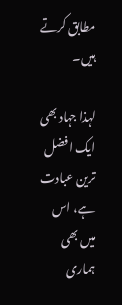مطابق کرتے ہیں۔

لہذا جہاد بھی ایک افضل ترین عبادت ہے، اس میں بھی ہماری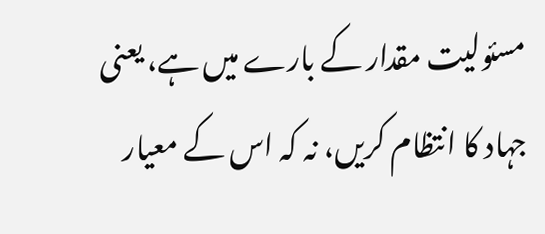مسئولیت مقدار کے بارے میں ہے، یعنی جہاد کا انتظام کریں، نہ کہ اس کے معیار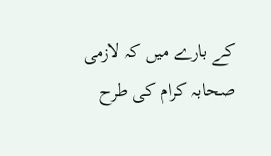کے بارے میں کہ لازمی صحابہ کرام کی طرح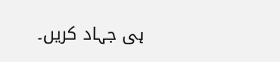ہی جہاد کریں۔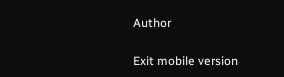Author

Exit mobile version